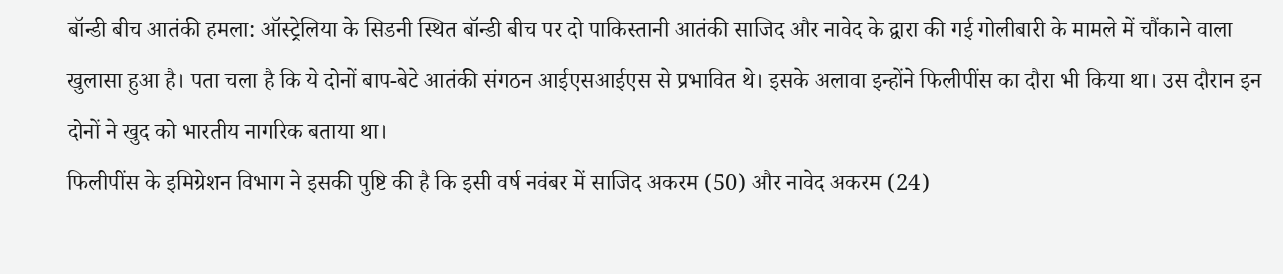बॉन्डी बीच आतंकी हमला: ऑस्ट्रेलिया के सिडनी स्थित बॉन्डी बीच पर दो पाकिस्तानी आतंकी साजिद और नावेद के द्वारा की गई गोलीबारी के मामले में चौंकाने वाला खुलासा हुआ है। पता चला है कि ये दोनों बाप-बेटे आतंकी संगठन आईएसआईएस से प्रभावित थे। इसके अलावा इन्होंने फिलीपींस का दौरा भी किया था। उस दौरान इन दोनों ने खुद को भारतीय नागरिक बताया था।
फिलीपींस के इमिग्रेशन विभाग ने इसकी पुष्टि की है कि इसी वर्ष नवंबर में साजिद अकरम (50) और नावेद अकरम (24)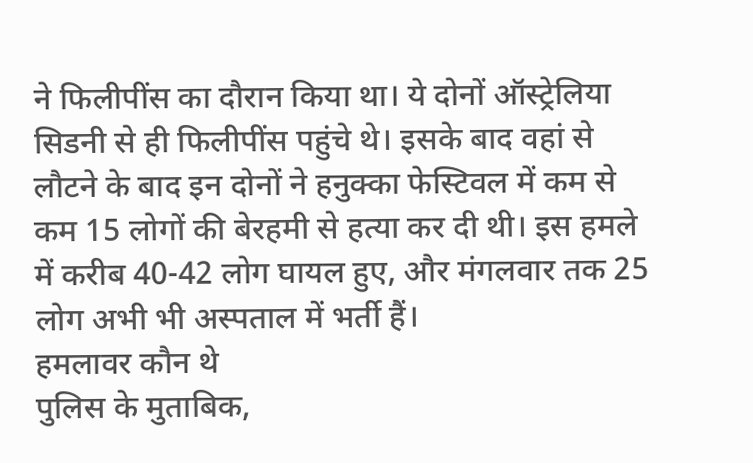ने फिलीपींस का दौरान किया था। ये दोनों ऑस्ट्रेलिया सिडनी से ही फिलीपींस पहुंचे थे। इसके बाद वहां से लौटने के बाद इन दोनों ने हनुक्का फेस्टिवल में कम से कम 15 लोगों की बेरहमी से हत्या कर दी थी। इस हमले में करीब 40-42 लोग घायल हुए, और मंगलवार तक 25 लोग अभी भी अस्पताल में भर्ती हैं।
हमलावर कौन थे
पुलिस के मुताबिक,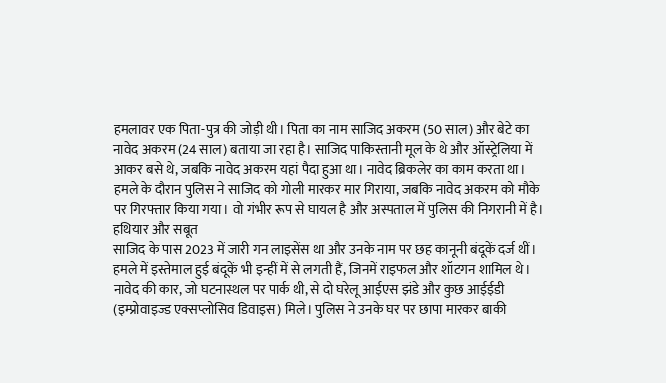हमलावर एक पिता-पुत्र की जोड़ी थी। पिता का नाम साजिद अकरम (50 साल) और बेटे का नावेद अकरम (24 साल) बताया जा रहा है। साजिद पाकिस्तानी मूल के थे और ऑस्ट्रेलिया में आकर बसे थे, जबकि नावेद अकरम यहां पैदा हुआ था। नावेद ब्रिकलेर का काम करता था। हमले के दौरान पुलिस ने साजिद को गोली मारकर मार गिराया, जबकि नावेद अकरम को मौके पर गिरफ्तार किया गया। वो गंभीर रूप से घायल है और अस्पताल में पुलिस की निगरानी में है।
हथियार और सबूत
साजिद के पास 2023 में जारी गन लाइसेंस था और उनके नाम पर छह कानूनी बंदूकें दर्ज थीं। हमले में इस्तेमाल हुई बंदूकें भी इन्हीं में से लगती हैं, जिनमें राइफल और शॉटगन शामिल थे। नावेद की कार, जो घटनास्थल पर पार्क थी, से दो घरेलू आईएस झंडे और कुछ आईईडी (इम्प्रोवाइज्ड एक्सप्लोसिव डिवाइस) मिले। पुलिस ने उनके घर पर छापा मारकर बाकी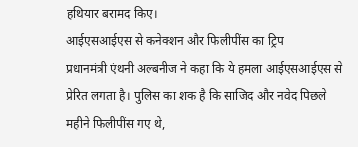हथियार बरामद किए।
आईएसआईएस से कनेक्शन और फिलीपींस का ट्रिप
प्रधानमंत्री एंथनी अल्बनीज ने कहा कि ये हमला आईएसआईएस से प्रेरित लगता है। पुलिस का शक है कि साजिद और नवेद पिछले महीने फिलीपींस गए थे,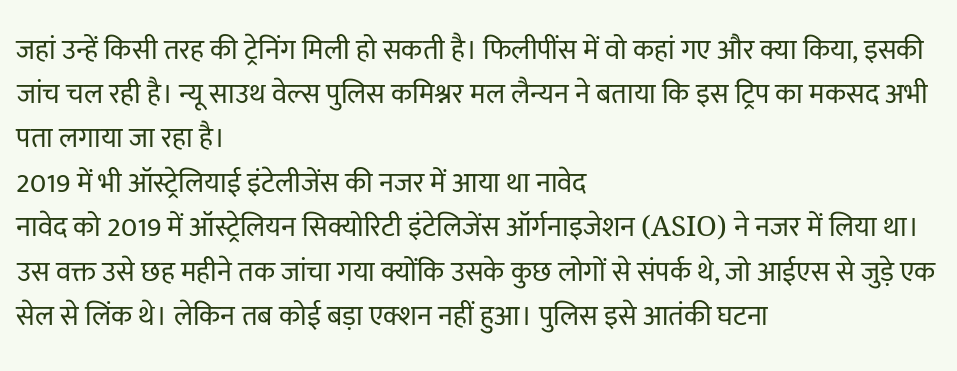जहां उन्हें किसी तरह की ट्रेनिंग मिली हो सकती है। फिलीपींस में वो कहां गए और क्या किया, इसकी जांच चल रही है। न्यू साउथ वेल्स पुलिस कमिश्नर मल लैन्यन ने बताया कि इस ट्रिप का मकसद अभी पता लगाया जा रहा है।
2019 में भी ऑस्ट्रेलियाई इंटेलीजेंस की नजर में आया था नावेद
नावेद को 2019 में ऑस्ट्रेलियन सिक्योरिटी इंटेलिजेंस ऑर्गनाइजेशन (ASIO) ने नजर में लिया था। उस वक्त उसे छह महीने तक जांचा गया क्योंकि उसके कुछ लोगों से संपर्क थे, जो आईएस से जुड़े एक सेल से लिंक थे। लेकिन तब कोई बड़ा एक्शन नहीं हुआ। पुलिस इसे आतंकी घटना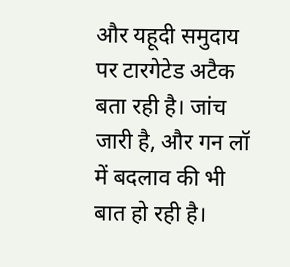और यहूदी समुदाय पर टारगेटेड अटैक बता रही है। जांच जारी है, और गन लॉ में बदलाव की भी बात हो रही है।